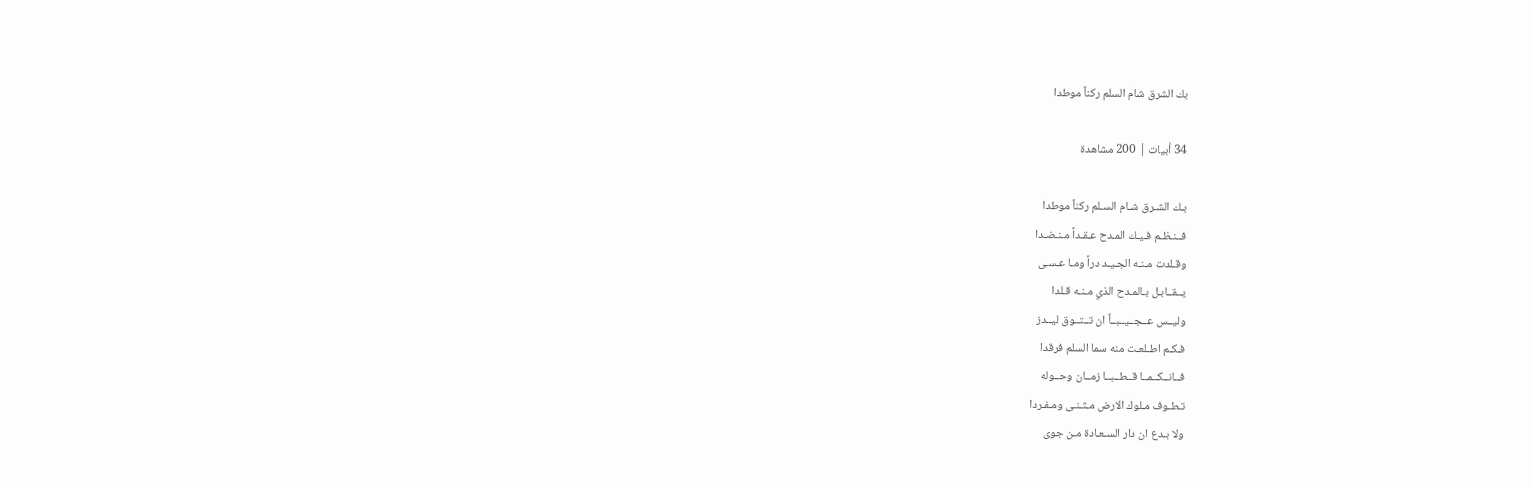بك الشرق شام السلم ركناً موطدا

34 أبيات | 200 مشاهدة

بـك الشـرق شـام السـلم ركناً موطدا
فــنـظـم فـيـك المـدح عـقـداً مـنـضـدا
وقـلدت مـنـه الجـيـد دراً ومـا عـسـى
يــقــابـل بـالمـدح الذي مـنـه قـلدا
وليــس عــجــيــبــاً ان تــتــوق ليــدز
فـكـم اطـلعـت منه سما السلم فرقدا
فــانــكــمــا قــطــبــا زمــان وحــوله
تـطـوف مـلوك الارض مـثـنـى ومـفـردا
ولا بـدع ان دار السـعـادة مـن جوى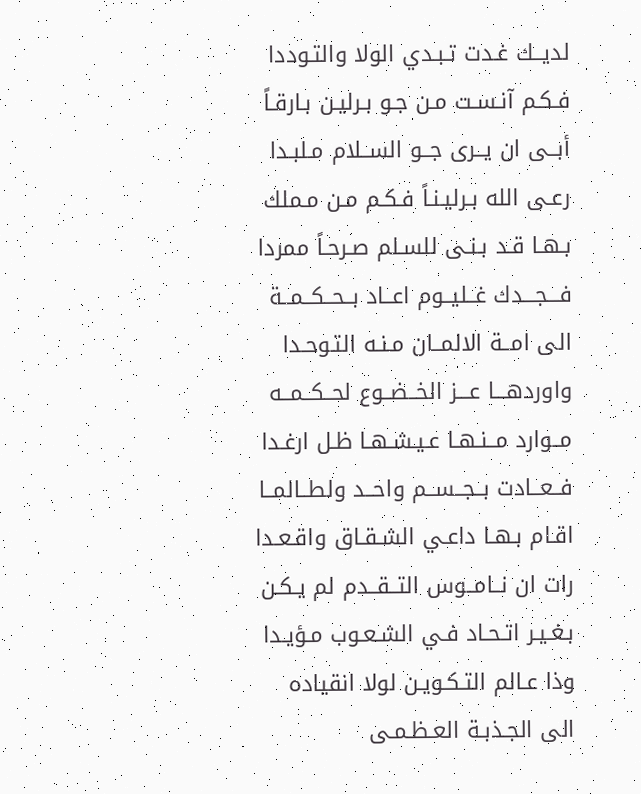لديــك غـدت تـبـدي الولا والتـوددا
فـكـم آنـسـت مـن جـو بـرليـن بـارقـاً
أبــى ان يــرى جــو الســلام مـلبـدا
رعـى الله بـرليـنـاً فـكـم مـن مـملك
بـهـا قـد بـنـى للسـلم صـرحـاً ممردا
فـــجـــدك غــليــوم اعــاد بــحــكــمــة
الى امــة الالمــان مـنـه التـوحـدا
واوردهـــا عـــز الخــضــوع لحــكــمــه
مــوارد مــنـهـا عـيـشـهـا ظـل ارغـدا
فــعــادت بــجــســم واحــد ولطــالمــا
اقـام بـهـا داعـي الشـقـاق واقـعـدا
رات ان نــامــوس التــقــدم لم يـكـن
بـغـيـر اتـحـاد فـي الشـعـوب مـؤيـدا
وذا عـالم التـكـويـن لولا انقياده
الى الجـذبـة العـظـمـى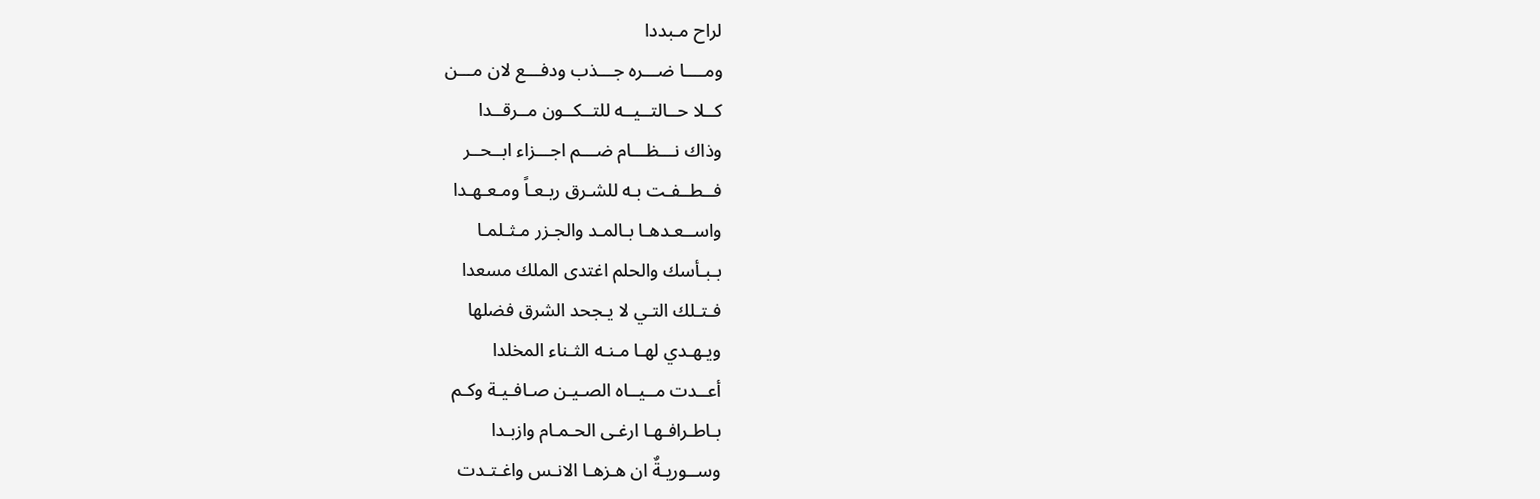لراح مـبددا
ومــــا ضـــره جـــذب ودفـــع لان مـــن
كــلا حــالتــيــه للتــكــون مــرقــدا
وذاك نـــظـــام ضـــم اجـــزاء ابــحــر
فــطــفـت بـه للشـرق ربـعـاً ومـعـهـدا
واســعـدهـا بـالمـد والجـزر مـثـلمـا
بـبـأسك والحلم اغتدى الملك مسعدا
فـتـلك التـي لا يـجحد الشرق فضلها
ويـهـدي لهـا مـنـه الثـناء المخلدا
أعــدت مــيــاه الصـيـن صـافـيـة وكـم
بـاطـرافـهـا ارغـى الحـمـام وازبـدا
وســوريـةٌ ان هـزهـا الانـس واغـتـدت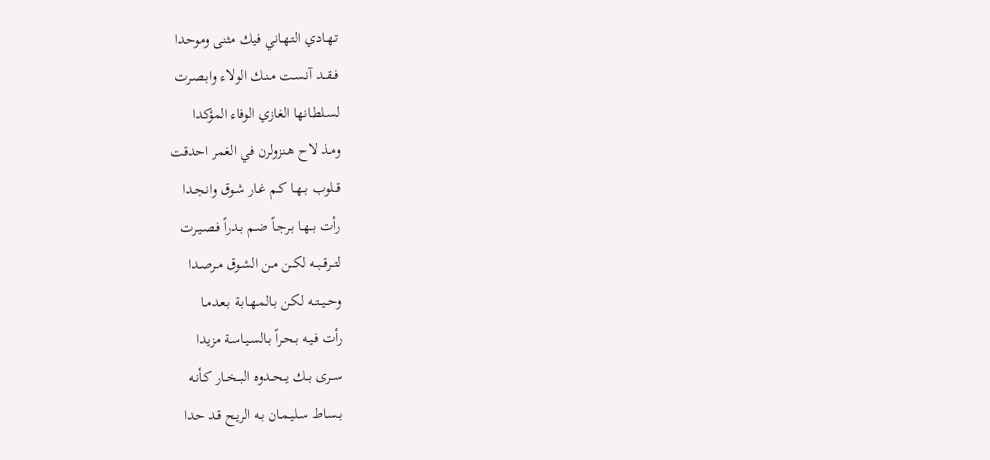تـهـادي التـهـاني فيك مثنى وموحدا
فــقــد آنـسـت مـنـك الولاء وابـصـرت
لسـلطـانها الغازي الوفاء المؤكدا
ومـذ لاح هـنزولرن في الغمر احدقت
قــلوب بــهـا كـم غـار شـوق وانـجـدا
رأت بــهـا بـرجـاً ضـم بـدراً فـصـيـرت
لتــرقــبــه لكــن مـن الشـوق مـرصـدا
وحــيــتــه لكـن بـالمـهـابـة بـعـدمـا
رأت فـيـه بـحـراً بـالسـيـاسـة مزيدا
ســرى بــك يــحــدوه البــخــار كـأنـه
بـسـاط سـليـمـان بـه الريـح قـد حدا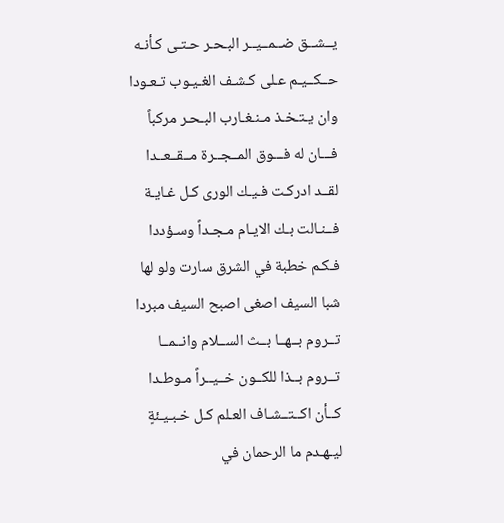يــشــق ضــمــيــر البـحـر حـتـى كـأنـه
حــكــيـم عـلى كـشـف الغـيـوب تـعـودا
وان يـتـخـذ مـنـغـارب البـحـر مركباً
فـــان له فـــوق المــجــرة مــقــعــدا
لقــد ادركـت فـيـك الورى كـل غـايـة
فــنـالت بـك الايـام مـجـداً وسـؤددا
فـكـم خطبة في الشرق سارت ولو لها
شبا السيف اصغى اصبح السيف مبردا
تــروم بــهــا بــث الســلام وانــمــا
تــروم بــذا للكــون خــيــراً مـوطـدا
كــأن اكــتــشـاف العـلم كـل خـبـيـئةٍ
ليـهـدم ما الرحمان في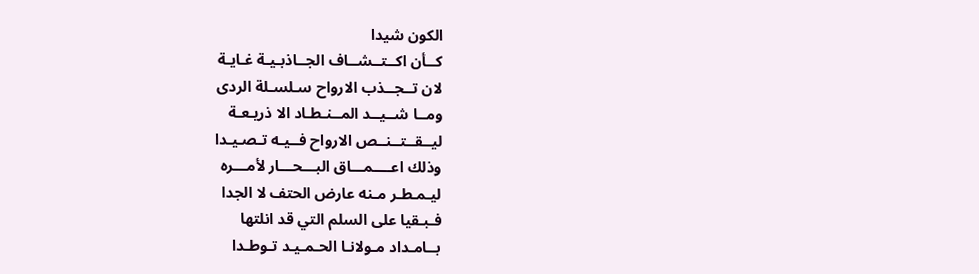الكون شيدا
كــأن اكــتــشــاف الجــاذبـيـة غـايـة
لان تــجــذب الارواح سـلسـلة الردى
ومــا شــيــد المــنـطـاد الا ذريـعـة
ليــقــتــنــص الارواح فــيـه تـصـيـدا
وذلك اعــــمـــاق البـــحـــار لأمـــره
ليـمـطـر مـنه عارض الحتف لا الجدا
فـبـقيا على السلم التي قد انلتها
بــامـداد مـولانـا الحـمـيـد تـوطـدا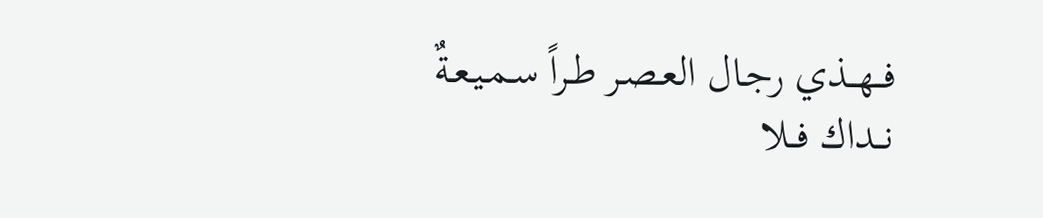فــهــذي رجـال العـصـر طـراً سـمـيـعـةٌ
نــداك فــلا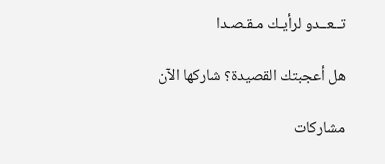تــعــدو لرأيـك مـقـصـدا

هل أعجبتك القصيدة؟ شاركها الآن

مشاركات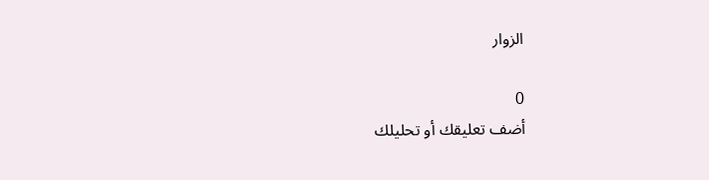الزوار

0
أضف تعليقك أو تحليلك